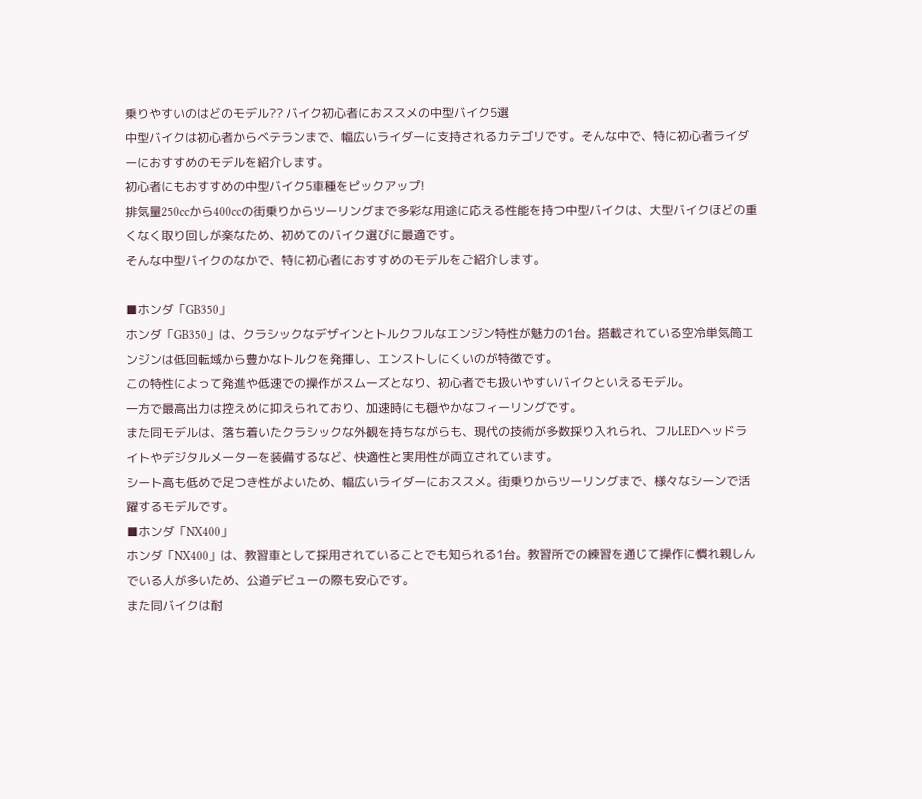乗りやすいのはどのモデル?? バイク初心者におススメの中型バイク5選
中型バイクは初心者からベテランまで、幅広いライダーに支持されるカテゴリです。そんな中で、特に初心者ライダーにおすすめのモデルを紹介します。
初心者にもおすすめの中型バイク5車種をピックアップ!
排気量250ccから400ccの街乗りからツーリングまで多彩な用途に応える性能を持つ中型バイクは、大型バイクほどの重くなく取り回しが楽なため、初めてのバイク選びに最適です。
そんな中型バイクのなかで、特に初心者におすすめのモデルをご紹介します。

■ホンダ「GB350」
ホンダ「GB350」は、クラシックなデザインとトルクフルなエンジン特性が魅力の1台。搭載されている空冷単気筒エンジンは低回転域から豊かなトルクを発揮し、エンストしにくいのが特徴です。
この特性によって発進や低速での操作がスムーズとなり、初心者でも扱いやすいバイクといえるモデル。
一方で最高出力は控えめに抑えられており、加速時にも穏やかなフィーリングです。
また同モデルは、落ち着いたクラシックな外観を持ちながらも、現代の技術が多数採り入れられ、フルLEDヘッドライトやデジタルメーターを装備するなど、快適性と実用性が両立されています。
シート高も低めで足つき性がよいため、幅広いライダーにおススメ。街乗りからツーリングまで、様々なシーンで活躍するモデルです。
■ホンダ「NX400」
ホンダ「NX400」は、教習車として採用されていることでも知られる1台。教習所での練習を通じて操作に慣れ親しんでいる人が多いため、公道デビューの際も安心です。
また同バイクは耐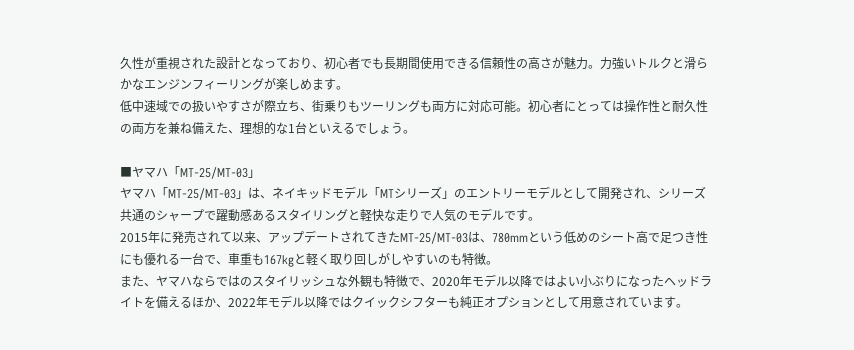久性が重視された設計となっており、初心者でも長期間使用できる信頼性の高さが魅力。力強いトルクと滑らかなエンジンフィーリングが楽しめます。
低中速域での扱いやすさが際立ち、街乗りもツーリングも両方に対応可能。初心者にとっては操作性と耐久性の両方を兼ね備えた、理想的な1台といえるでしょう。

■ヤマハ「MT-25/MT-03」
ヤマハ「MT-25/MT-03」は、ネイキッドモデル「MTシリーズ」のエントリーモデルとして開発され、シリーズ共通のシャープで躍動感あるスタイリングと軽快な走りで人気のモデルです。
2015年に発売されて以来、アップデートされてきたMT-25/MT-03は、780mmという低めのシート高で足つき性にも優れる一台で、車重も167kgと軽く取り回しがしやすいのも特徴。
また、ヤマハならではのスタイリッシュな外観も特徴で、2020年モデル以降ではよい小ぶりになったヘッドライトを備えるほか、2022年モデル以降ではクイックシフターも純正オプションとして用意されています。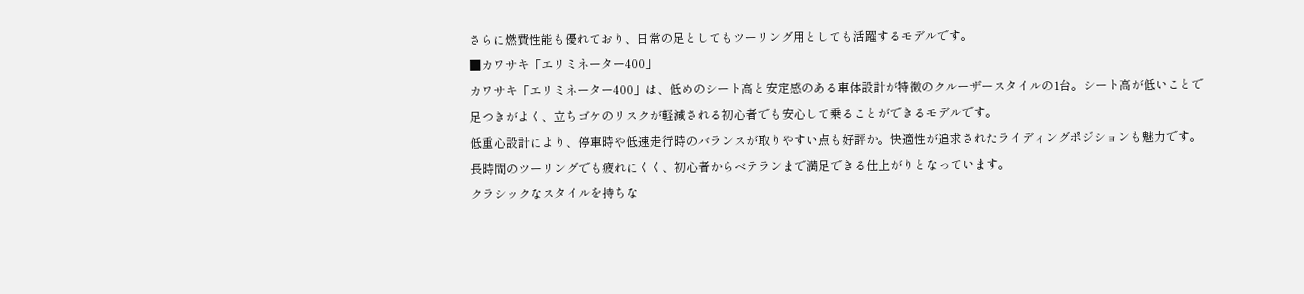さらに燃費性能も優れており、日常の足としてもツーリング用としても活躍するモデルです。
■カワサキ「エリミネーター400」
カワサキ「エリミネーター400」は、低めのシート高と安定感のある車体設計が特徴のクルーザースタイルの1台。シート高が低いことで足つきがよく、立ちゴケのリスクが軽減される初心者でも安心して乗ることができるモデルです。
低重心設計により、停車時や低速走行時のバランスが取りやすい点も好評か。快適性が追求されたライディングポジションも魅力です。
長時間のツーリングでも疲れにくく、初心者からベテランまで満足できる仕上がりとなっています。
クラシックなスタイルを持ちな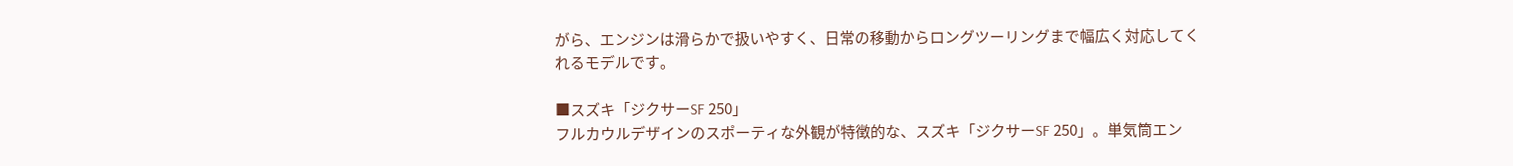がら、エンジンは滑らかで扱いやすく、日常の移動からロングツーリングまで幅広く対応してくれるモデルです。

■スズキ「ジクサーSF 250」
フルカウルデザインのスポーティな外観が特徴的な、スズキ「ジクサーSF 250」。単気筒エン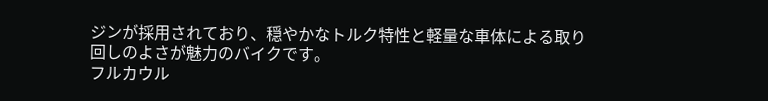ジンが採用されており、穏やかなトルク特性と軽量な車体による取り回しのよさが魅力のバイクです。
フルカウル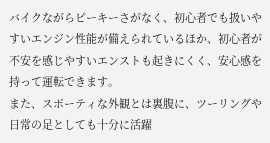バイクながらピーキーさがなく、初心者でも扱いやすいエンジン性能が備えられているほか、初心者が不安を感じやすいエンストも起きにくく、安心感を持って運転できます。
また、スポーティな外観とは裏腹に、ツーリングや日常の足としても十分に活躍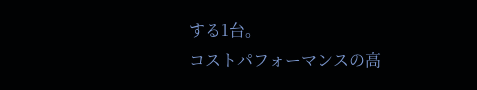する1台。
コストパフォーマンスの高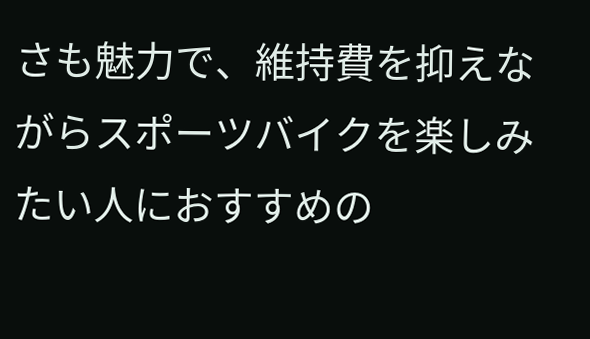さも魅力で、維持費を抑えながらスポーツバイクを楽しみたい人におすすめの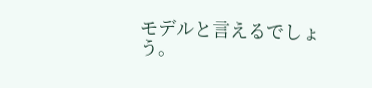モデルと言えるでしょう。